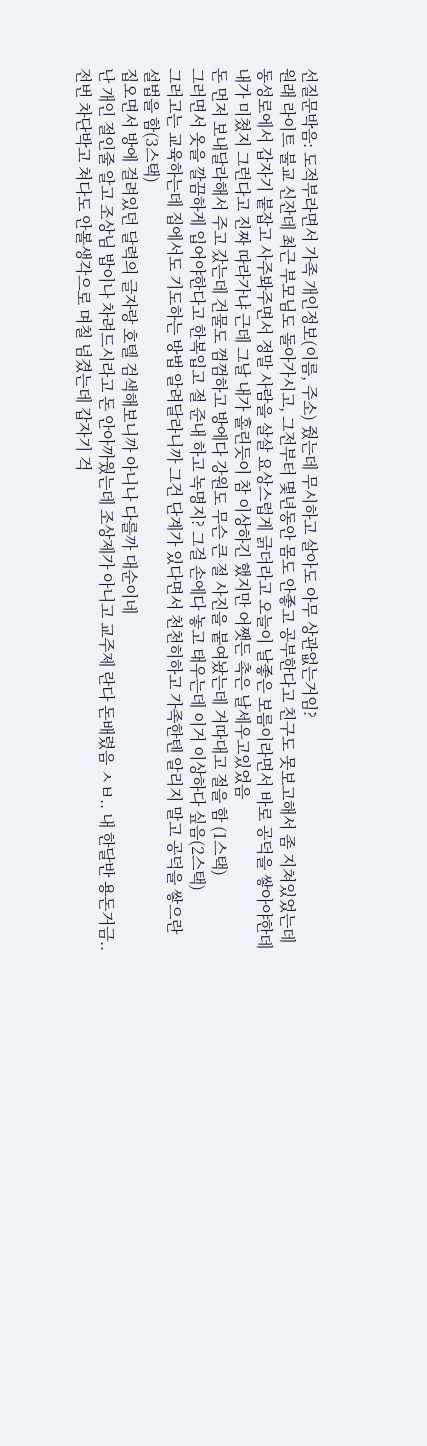선질문박음: 도적부라면서 가족 개인정보(이름, 주소) 줬는데 무시하고 살아도 아무 상관없는거임?
원래 라이트 불교 신잔데 최근 부모님도 돌아가시고, 그전부터 몇년동안 몸도 안좋고 공부한다고 친구도 못보고해서 좀 지쳐있었는데
동성로에서 갑자기 붙잡고 사주봐주면서 정말 사람을 살살 요상스럽게 긁더라고 오늘이 날좋은 보름이라면서 바로 공덕을 쌓아야한데
내가 미쳤지 그런다고 진짜 따라가냐 근데 그날 내가 홀린듯이 참 이상하긴 했지만 어쨋든 촉은 날세우고있었음
돈 먼저 보내달라해서 주고 갔는데 건물도 껌껌하고 방에다 강원도 무슨 큰 절 사진을 붙여놨는데 거따대고 절을 함 (1스택)
그러면서 옷을 깔끔하게 입어야한다고 한복입고 절 준내 하고 녹명지? 그걸 손에다 놓고 태우는데 이거 이상하다 싶음(2스택)
그러고는 교육하는데 집에서도 기도하는 방법 알려달라니까 그건 단계가 있다면서 천천히하고 가족한텐 알리지 말고 공덕을 쌓으란 설법을 함(3스택)
집오면서 방에 걸려있던 달력의 글자랑 호텔 검색해보니까 아니나 다를까 대순이네
난 개인 절인줄 알고 조상님 밥이나 차려드시라고 돈 안아까웠는데 조상제가 아니고 교주제 란다 돈배렸음 ㅅㅂ.. 내 한달반 용돈거금..
전번 차단박고 쳐다도 안볼생각으로 며칠 넘겼는데 갑자기 걱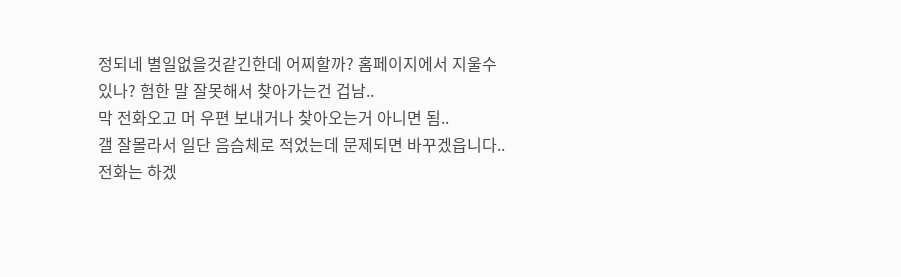정되네 별일없을것같긴한데 어찌할까? 홈페이지에서 지울수있나? 험한 말 잘못해서 찾아가는건 겁남..
막 전화오고 머 우편 보내거나 찾아오는거 아니면 됨..
갤 잘몰라서 일단 음슴체로 적었는데 문제되면 바꾸겠읍니다..
전화는 하겠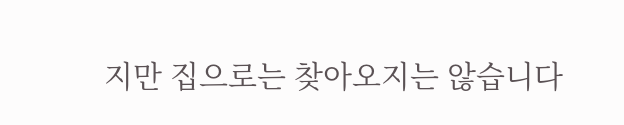지만 집으로는 찾아오지는 않습니다